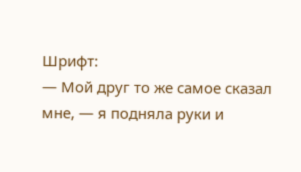Шрифт:
— Мой друг то же самое сказал мне, — я подняла руки и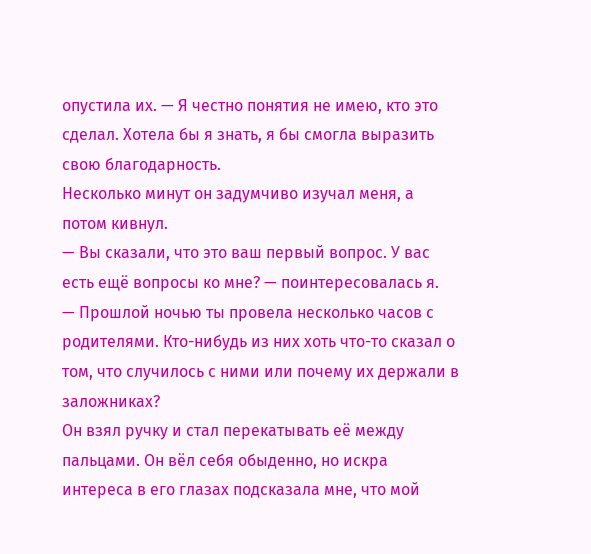опустила их. — Я честно понятия не имею, кто это сделал. Хотела бы я знать, я бы смогла выразить свою благодарность.
Несколько минут он задумчиво изучал меня, а потом кивнул.
— Вы сказали, что это ваш первый вопрос. У вас есть ещё вопросы ко мне? — поинтересовалась я.
— Прошлой ночью ты провела несколько часов с родителями. Кто-нибудь из них хоть что-то сказал о том, что случилось с ними или почему их держали в заложниках?
Он взял ручку и стал перекатывать её между пальцами. Он вёл себя обыденно, но искра интереса в его глазах подсказала мне, что мой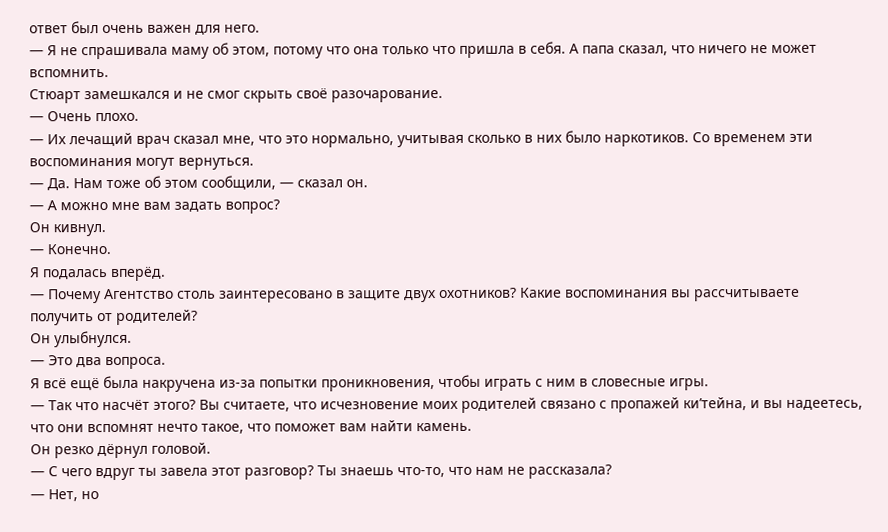ответ был очень важен для него.
— Я не спрашивала маму об этом, потому что она только что пришла в себя. А папа сказал, что ничего не может вспомнить.
Стюарт замешкался и не смог скрыть своё разочарование.
— Очень плохо.
— Их лечащий врач сказал мне, что это нормально, учитывая сколько в них было наркотиков. Со временем эти воспоминания могут вернуться.
— Да. Нам тоже об этом сообщили, — сказал он.
— А можно мне вам задать вопрос?
Он кивнул.
— Конечно.
Я подалась вперёд.
— Почему Агентство столь заинтересовано в защите двух охотников? Какие воспоминания вы рассчитываете получить от родителей?
Он улыбнулся.
— Это два вопроса.
Я всё ещё была накручена из-за попытки проникновения, чтобы играть с ним в словесные игры.
— Так что насчёт этого? Вы считаете, что исчезновение моих родителей связано с пропажей ки’тейна, и вы надеетесь, что они вспомнят нечто такое, что поможет вам найти камень.
Он резко дёрнул головой.
— С чего вдруг ты завела этот разговор? Ты знаешь что-то, что нам не рассказала?
— Нет, но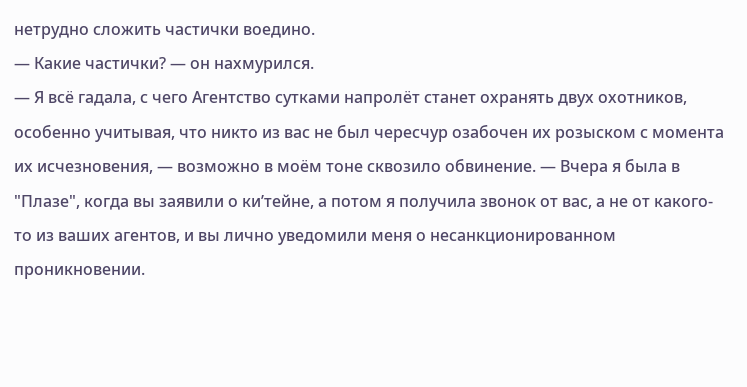нетрудно сложить частички воедино.
— Какие частички? — он нахмурился.
— Я всё гадала, с чего Агентство сутками напролёт станет охранять двух охотников, особенно учитывая, что никто из вас не был чересчур озабочен их розыском с момента их исчезновения, — возможно в моём тоне сквозило обвинение. — Вчера я была в "Плазе", когда вы заявили о ки’тейне, а потом я получила звонок от вас, а не от какого-то из ваших агентов, и вы лично уведомили меня о несанкционированном проникновении.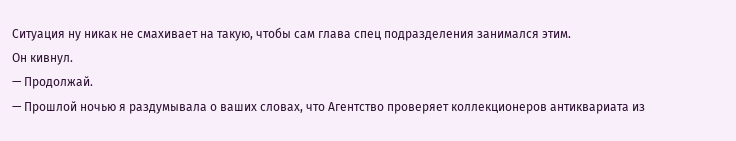Ситуация ну никак не смахивает на такую, чтобы сам глава спец подразделения занимался этим.
Он кивнул.
— Продолжай.
— Прошлой ночью я раздумывала о ваших словах, что Агентство проверяет коллекционеров антиквариата из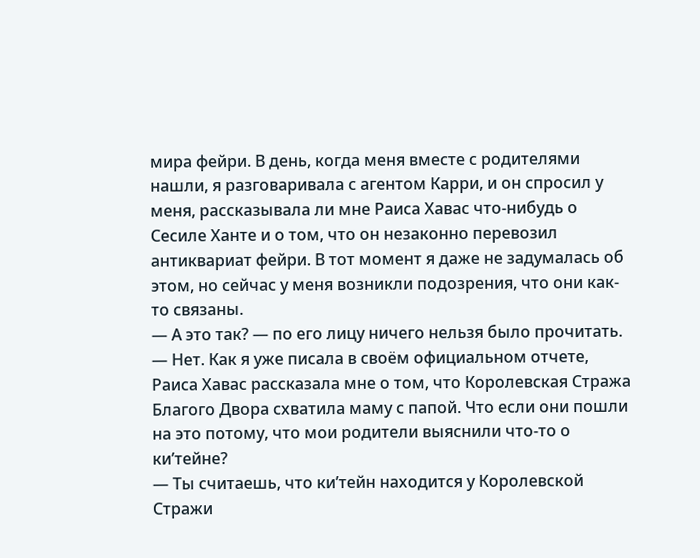мира фейри. В день, когда меня вместе с родителями нашли, я разговаривала с агентом Карри, и он спросил у меня, рассказывала ли мне Раиса Хавас что-нибудь о Сесиле Ханте и о том, что он незаконно перевозил антиквариат фейри. В тот момент я даже не задумалась об этом, но сейчас у меня возникли подозрения, что они как-то связаны.
— А это так? — по его лицу ничего нельзя было прочитать.
— Нет. Как я уже писала в своём официальном отчете, Раиса Хавас рассказала мне о том, что Королевская Стража Благого Двора схватила маму с папой. Что если они пошли на это потому, что мои родители выяснили что-то о ки’тейне?
— Ты считаешь, что ки’тейн находится у Королевской Стражи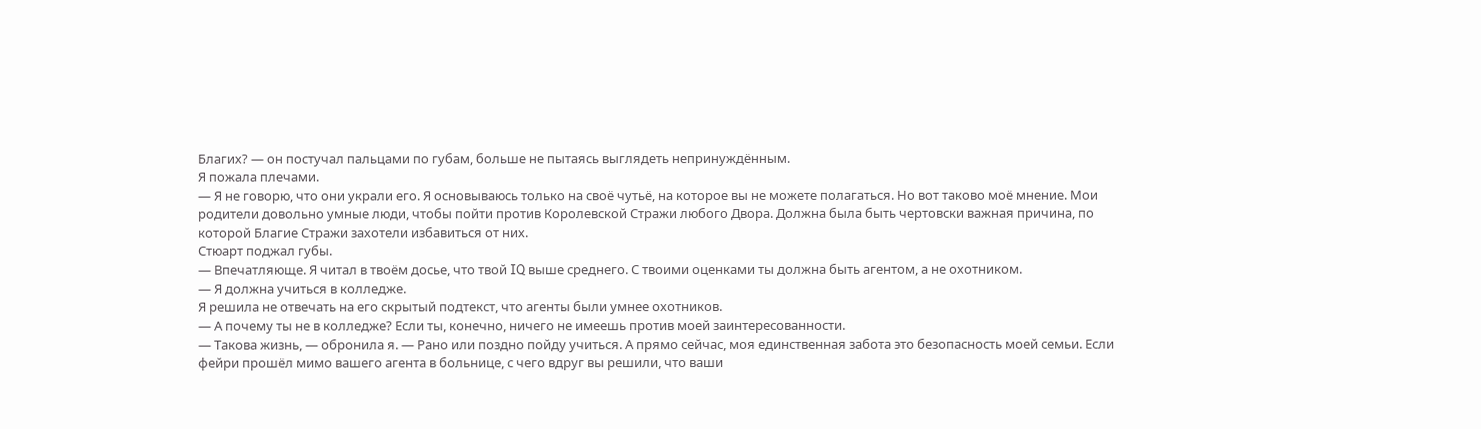Благих? — он постучал пальцами по губам, больше не пытаясь выглядеть непринуждённым.
Я пожала плечами.
— Я не говорю, что они украли его. Я основываюсь только на своё чутьё, на которое вы не можете полагаться. Но вот таково моё мнение. Мои родители довольно умные люди, чтобы пойти против Королевской Стражи любого Двора. Должна была быть чертовски важная причина, по которой Благие Стражи захотели избавиться от них.
Стюарт поджал губы.
— Впечатляюще. Я читал в твоём досье, что твой IQ выше среднего. С твоими оценками ты должна быть агентом, а не охотником.
— Я должна учиться в колледже.
Я решила не отвечать на его скрытый подтекст, что агенты были умнее охотников.
— А почему ты не в колледже? Если ты, конечно, ничего не имеешь против моей заинтересованности.
— Такова жизнь, — обронила я. — Рано или поздно пойду учиться. А прямо сейчас, моя единственная забота это безопасность моей семьи. Если фейри прошёл мимо вашего агента в больнице, с чего вдруг вы решили, что ваши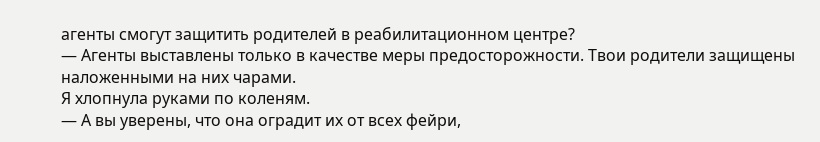агенты смогут защитить родителей в реабилитационном центре?
— Агенты выставлены только в качестве меры предосторожности. Твои родители защищены наложенными на них чарами.
Я хлопнула руками по коленям.
— А вы уверены, что она оградит их от всех фейри,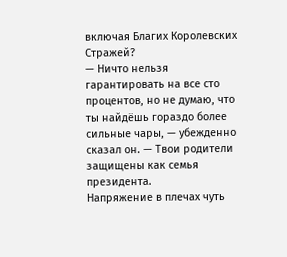включая Благих Королевских Стражей?
— Ничто нельзя гарантировать на все сто процентов, но не думаю, что ты найдёшь гораздо более сильные чары, — убежденно сказал он. — Твои родители защищены как семья президента.
Напряжение в плечах чуть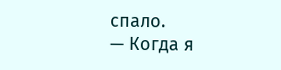спало.
— Когда я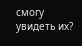смогу увидеть их?